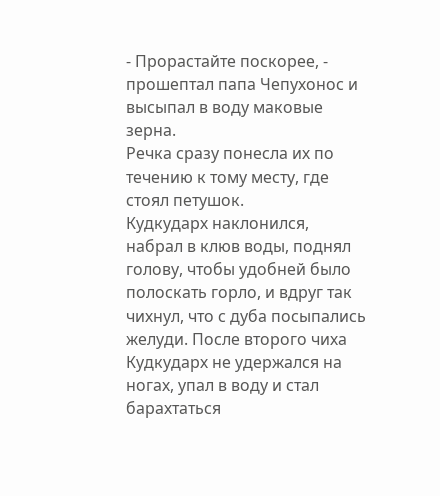- Прорастайте поскорее, - прошептал папа Чепухонос и высыпал в воду маковые зерна.
Речка сразу понесла их по течению к тому месту, где стоял петушок.
Кудкударх наклонился, набрал в клюв воды, поднял голову, чтобы удобней было полоскать горло, и вдруг так чихнул, что с дуба посыпались желуди. После второго чиха Кудкударх не удержался на ногах, упал в воду и стал барахтаться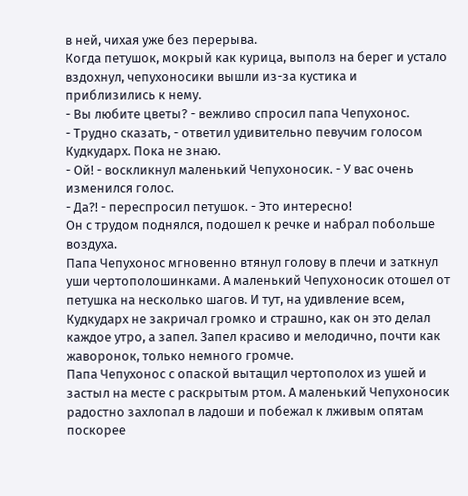в ней, чихая уже без перерыва.
Когда петушок, мокрый как курица, выполз на берег и устало вздохнул, чепухоносики вышли из-за кустика и приблизились к нему.
- Вы любите цветы? - вежливо спросил папа Чепухонос.
- Трудно сказать, - ответил удивительно певучим голосом Кудкударх. Пока не знаю.
- Ой! - воскликнул маленький Чепухоносик. - У вас очень изменился голос.
- Да?! - переспросил петушок. - Это интересно!
Он с трудом поднялся, подошел к речке и набрал побольше воздуха.
Папа Чепухонос мгновенно втянул голову в плечи и заткнул уши чертополошинками. А маленький Чепухоносик отошел от петушка на несколько шагов. И тут, на удивление всем, Кудкударх не закричал громко и страшно, как он это делал каждое утро, а запел. Запел красиво и мелодично, почти как жаворонок, только немного громче.
Папа Чепухонос с опаской вытащил чертополох из ушей и застыл на месте с раскрытым ртом. А маленький Чепухоносик радостно захлопал в ладоши и побежал к лживым опятам поскорее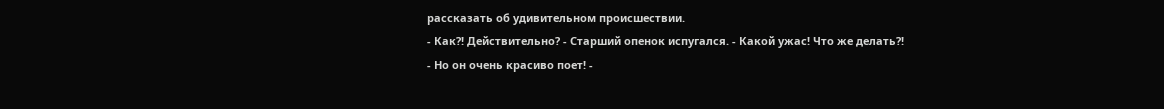рассказать об удивительном происшествии.
- Как?! Действительно? - Старший опенок испугался. - Какой ужас! Что же делать?!
- Но он очень красиво поет! -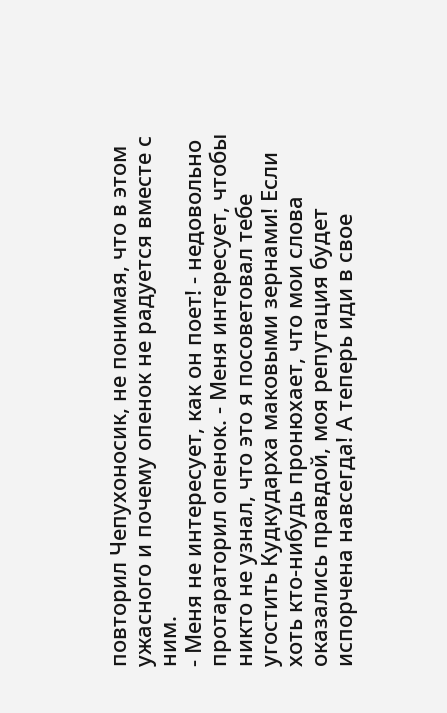повторил Чепухоносик, не понимая, что в этом ужасного и почему опенок не радуется вместе с ним.
- Меня не интересует, как он поет! - недовольно протараторил опенок. - Меня интересует, чтобы никто не узнал, что это я посоветовал тебе угостить Кудкударха маковыми зернами! Если хоть кто-нибудь пронюхает, что мои слова оказались правдой, моя репутация будет испорчена навсегда! А теперь иди в свое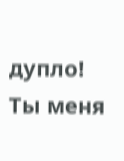дупло! Ты меня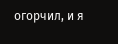огорчил, и я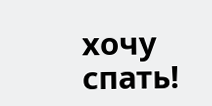хочу спать!